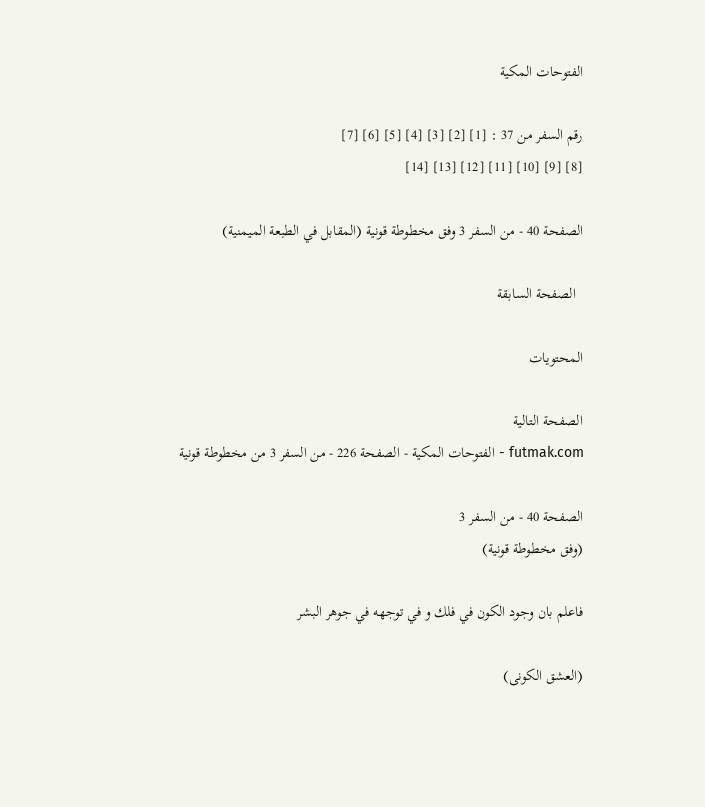الفتوحات المكية

رقم السفر من 37 : [1] [2] [3] [4] [5] [6] [7]
[8] [9] [10] [11] [12] [13] [14]

الصفحة 40 - من السفر 3 وفق مخطوطة قونية (المقابل في الطبعة الميمنية)

  الصفحة السابقة

المحتويات

الصفحة التالية
futmak.com - الفتوحات المكية - الصفحة 226 - من السفر 3 من مخطوطة قونية

الصفحة 40 - من السفر 3
(وفق مخطوطة قونية)

فاعلم بان وجود الكون في فلك و في توجهه في جوهر البشر

(العشق الكونى)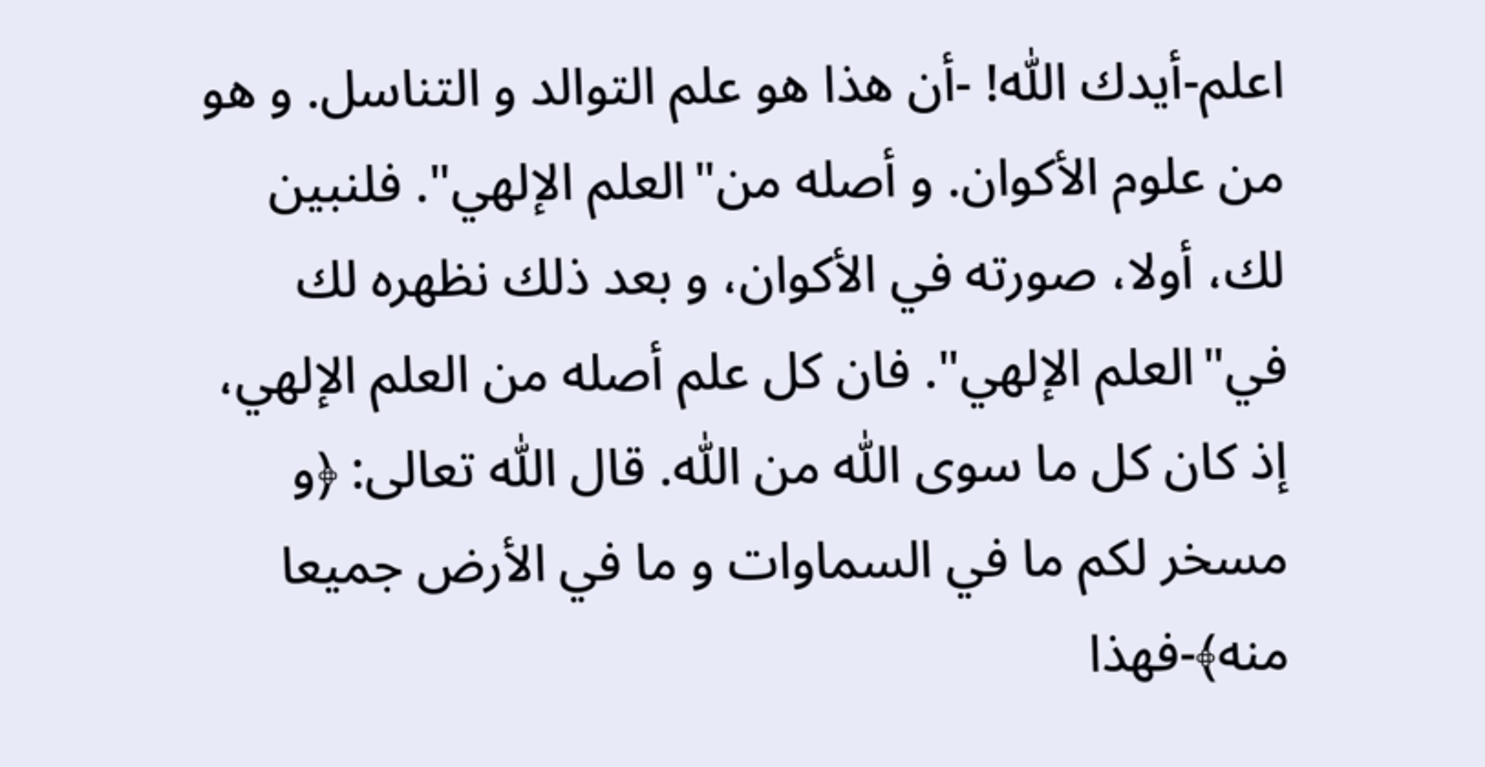اعلم-أيدك اللّٰه! -أن هذا هو علم التوالد و التناسل. و هو من علوم الأكوان. و أصله من"العلم الإلهي". فلنبين لك، أولا، صورته في الأكوان، و بعد ذلك نظهره لك في"العلم الإلهي". فان كل علم أصله من العلم الإلهي، إذ كان كل ما سوى اللّٰه من اللّٰه. قال اللّٰه تعالى: ﴿و مسخر لكم ما في السماوات و ما في الأرض جميعا منه﴾-فهذا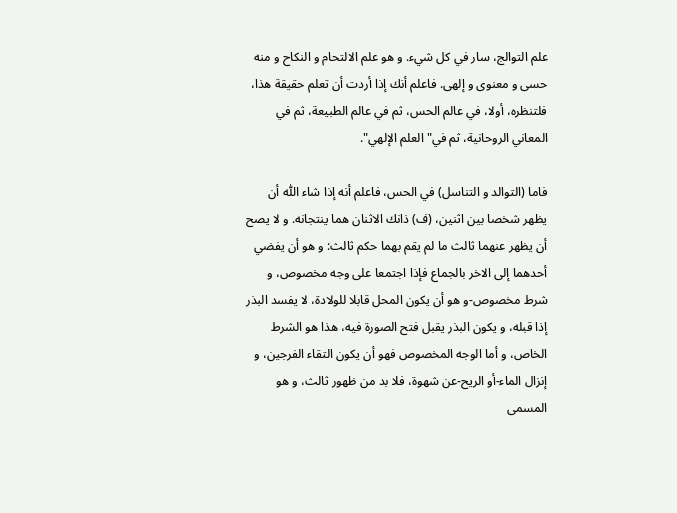علم التوالج، سار في كل شيء. و هو علم الالتحام و النكاح و منه حسى و معنوى و إلهى. فاعلم أنك إذا أردت أن تعلم حقيقة هذا، فلتنظره، أولا، في عالم الحس، ثم في عالم الطبيعة، ثم في المعاني الروحانية، ثم في"العلم الإلهي".

فاما (التوالد و التناسل) في الحس، فاعلم أنه إذا شاء اللّٰه أن يظهر شخصا بين اثنين، (ف) ذانك الاثنان هما ينتجانه. و لا يصح أن يظهر عنهما ثالث ما لم يقم بهما حكم ثالث: و هو أن يفضي أحدهما إلى الاخر بالجماع فإذا اجتمعا على وجه مخصوص، و شرط مخصوص-و هو أن يكون المحل قابلا للولادة، لا يفسد البذر إذا قبله، و يكون البذر يقبل فتح الصورة فيه، هذا هو الشرط الخاص، و أما الوجه المخصوص فهو أن يكون التقاء الفرجين، و إنزال الماء-أو الريح-عن شهوة، فلا بد من ظهور ثالث، و هو المسمى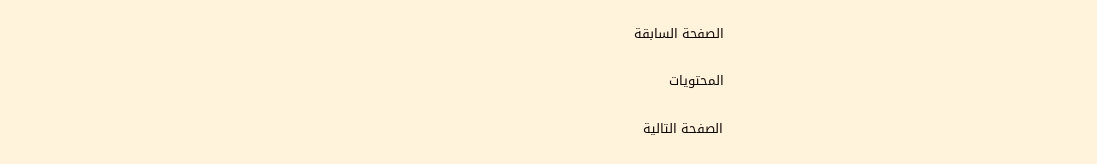الصفحة السابقة

المحتويات

الصفحة التالية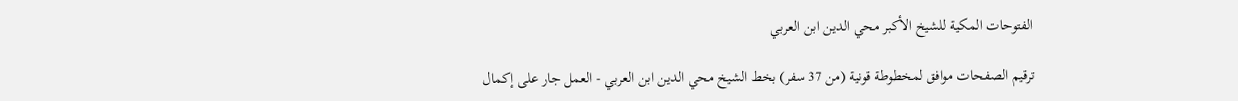الفتوحات المكية للشيخ الأكبر محي الدين ابن العربي

ترقيم الصفحات موافق لمخطوطة قونية (من 37 سفر) بخط الشيخ محي الدين ابن العربي - العمل جار على إكمال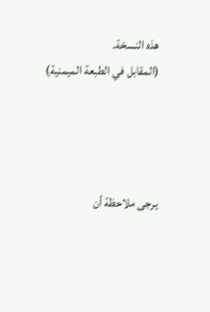هذه النسخة.
(المقابل في الطبعة الميمنية)




يرجى ملاحظة أن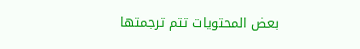بعض المحتويات تتم ترجمتها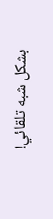بشكل شبه تلقائي!